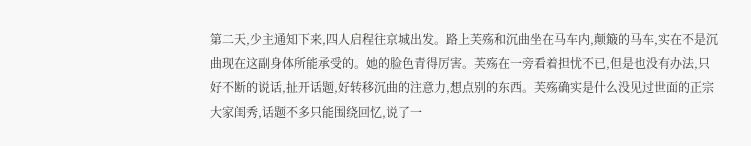第二天,少主通知下来,四人启程往京城出发。路上芙殇和沉曲坐在马车内,颠簸的马车,实在不是沉曲现在这副身体所能承受的。她的脸色青得厉害。芙殇在一旁看着担忧不已,但是也没有办法,只好不断的说话,扯开话题,好转移沉曲的注意力,想点别的东西。芙殇确实是什么没见过世面的正宗大家闺秀,话题不多只能围绕回忆,说了一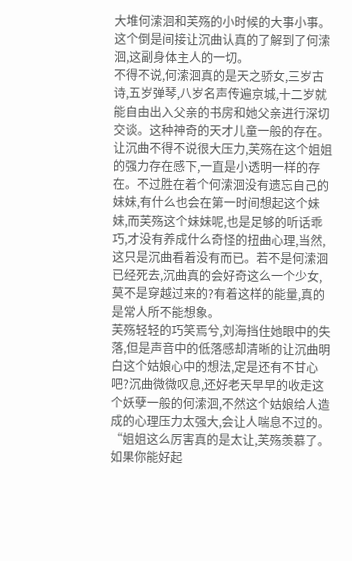大堆何溹洄和芙殇的小时候的大事小事。这个倒是间接让沉曲认真的了解到了何溹洄,这副身体主人的一切。
不得不说,何溹洄真的是天之骄女,三岁古诗,五岁弹琴,八岁名声传遍京城,十二岁就能自由出入父亲的书房和她父亲进行深切交谈。这种神奇的天才儿童一般的存在。让沉曲不得不说很大压力,芙殇在这个姐姐的强力存在感下,一直是小透明一样的存在。不过胜在着个何溹洄没有遗忘自己的妹妹,有什么也会在第一时间想起这个妹妹,而芙殇这个妹妹呢,也是足够的听话乖巧,才没有养成什么奇怪的扭曲心理,当然,这只是沉曲看着没有而已。若不是何溹洄已经死去,沉曲真的会好奇这么一个少女,莫不是穿越过来的?有着这样的能量,真的是常人所不能想象。
芙殇轻轻的巧笑焉兮,刘海挡住她眼中的失落,但是声音中的低落感却清晰的让沉曲明白这个姑娘心中的想法,定是还有不甘心吧?沉曲微微叹息,还好老天早早的收走这个妖孽一般的何溹洄,不然这个姑娘给人造成的心理压力太强大,会让人喘息不过的。
“姐姐这么厉害真的是太让,芙殇羡慕了。如果你能好起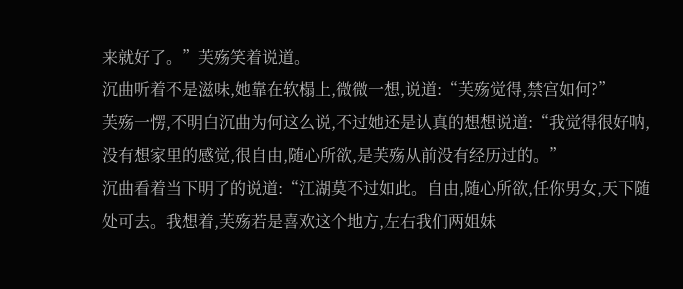来就好了。”芙殇笑着说道。
沉曲听着不是滋味,她靠在软榻上,微微一想,说道:“芙殇觉得,禁宫如何?”
芙殇一愣,不明白沉曲为何这么说,不过她还是认真的想想说道:“我觉得很好呐,没有想家里的感觉,很自由,随心所欲,是芙殇从前没有经历过的。”
沉曲看着当下明了的说道:“江湖莫不过如此。自由,随心所欲,任你男女,天下随处可去。我想着,芙殇若是喜欢这个地方,左右我们两姐妹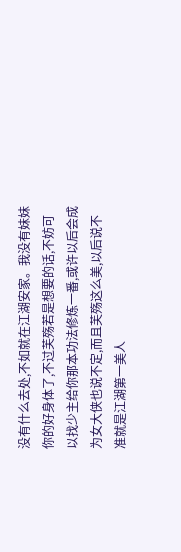没有什么去处,不如就在江湖安家。我没有妹妹你的好身体了,不过芙殇若是想要的话,不妨可以找少主给你那本功法修炼一番,或许以后会成为女大侠也说不定,而且芙殇这么美,以后说不准就是江湖第一美人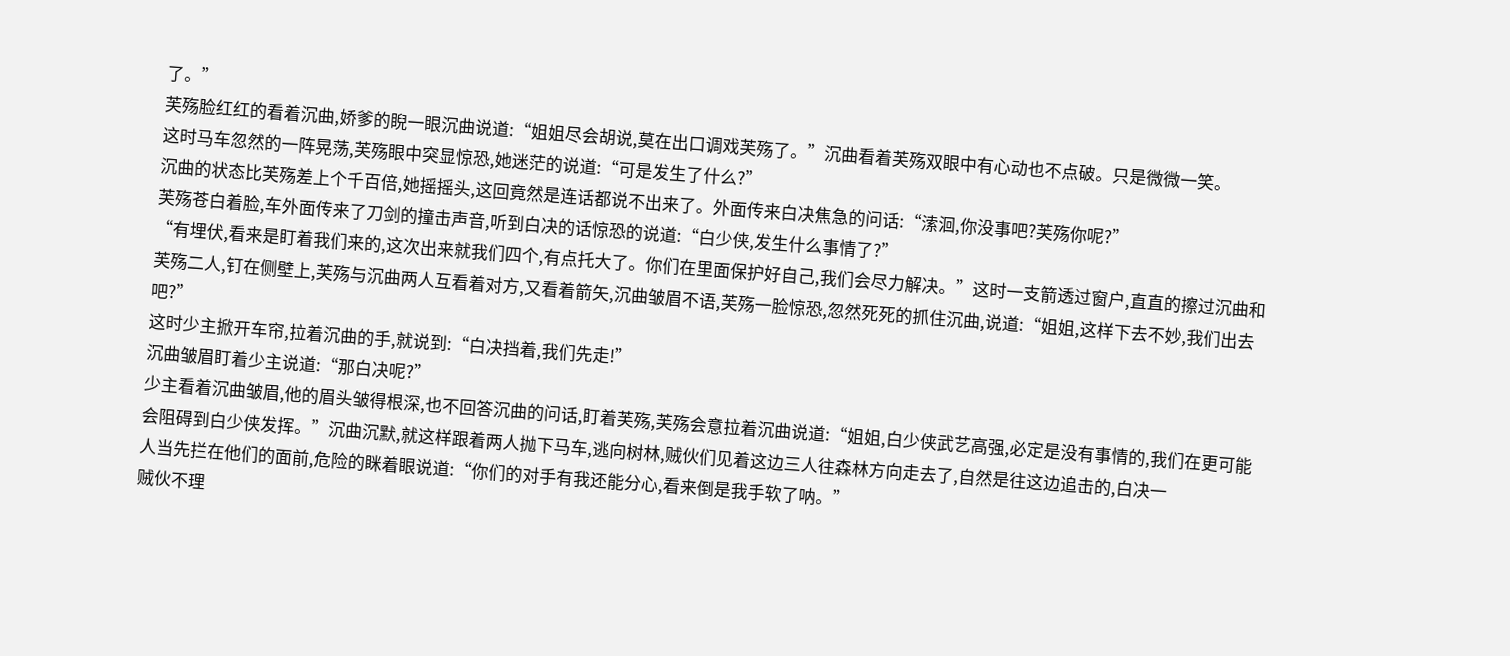了。”
芙殇脸红红的看着沉曲,娇爹的睨一眼沉曲说道:“姐姐尽会胡说,莫在出口调戏芙殇了。”沉曲看着芙殇双眼中有心动也不点破。只是微微一笑。
这时马车忽然的一阵晃荡,芙殇眼中突显惊恐,她迷茫的说道:“可是发生了什么?”
沉曲的状态比芙殇差上个千百倍,她摇摇头,这回竟然是连话都说不出来了。外面传来白决焦急的问话:“溹洄,你没事吧?芙殇你呢?”
芙殇苍白着脸,车外面传来了刀剑的撞击声音,听到白决的话惊恐的说道:“白少侠,发生什么事情了?”
“有埋伏,看来是盯着我们来的,这次出来就我们四个,有点托大了。你们在里面保护好自己,我们会尽力解决。”这时一支箭透过窗户,直直的擦过沉曲和芙殇二人,钉在侧壁上,芙殇与沉曲两人互看着对方,又看着箭矢,沉曲皱眉不语,芙殇一脸惊恐,忽然死死的抓住沉曲,说道:“姐姐,这样下去不妙,我们出去吧?”
这时少主掀开车帘,拉着沉曲的手,就说到:“白决挡着,我们先走!”
沉曲皱眉盯着少主说道:“那白决呢?”
少主看着沉曲皱眉,他的眉头皱得根深,也不回答沉曲的问话,盯着芙殇,芙殇会意拉着沉曲说道:“姐姐,白少侠武艺高强,必定是没有事情的,我们在更可能会阻碍到白少侠发挥。”沉曲沉默,就这样跟着两人抛下马车,逃向树林,贼伙们见着这边三人往森林方向走去了,自然是往这边追击的,白决一
人当先拦在他们的面前,危险的眯着眼说道:“你们的对手有我还能分心,看来倒是我手软了呐。”
贼伙不理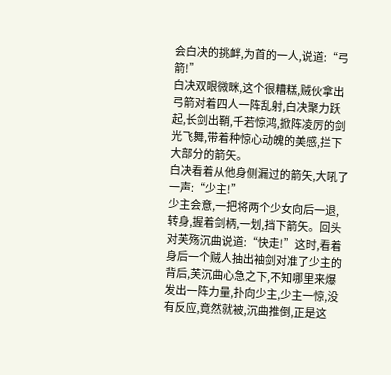会白决的挑衅,为首的一人,说道:“弓箭!”
白决双眼微眯,这个很糟糕,贼伙拿出弓箭对着四人一阵乱射,白决聚力跃起,长剑出鞘,千若惊鸿,掀阵凌厉的剑光飞舞,带着种惊心动魄的美感,拦下大部分的箭矢。
白决看着从他身侧漏过的箭矢,大吼了一声:“少主!”
少主会意,一把将两个少女向后一退,转身,握着剑柄,一划,挡下箭矢。回头对芙殇沉曲说道:“快走!”这时,看着身后一个贼人抽出袖剑对准了少主的背后,芙沉曲心急之下,不知哪里来爆发出一阵力量,扑向少主,少主一惊,没有反应,竟然就被,沉曲推倒,正是这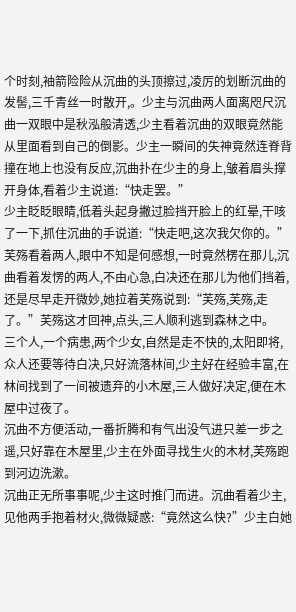个时刻,袖箭险险从沉曲的头顶擦过,凌厉的划断沉曲的发髻,三千青丝一时散开,。少主与沉曲两人面离咫尺沉曲一双眼中是秋泓般清透,少主看着沉曲的双眼竟然能从里面看到自己的倒影。少主一瞬间的失神竟然连脊背撞在地上也没有反应,沉曲扑在少主的身上,皱着眉头撑开身体,看着少主说道:“快走罢。”
少主眨眨眼睛,低着头起身撇过脸挡开脸上的红晕,干咳了一下,抓住沉曲的手说道:“快走吧,这次我欠你的。”
芙殇看着两人,眼中不知是何感想,一时竟然楞在那儿,沉曲看着发愣的两人,不由心急,白决还在那儿为他们挡着,还是尽早走开微妙,她拉着芙殇说到:“芙殇,芙殇,走了。”芙殇这才回神,点头,三人顺利逃到森林之中。
三个人,一个病患,两个少女,自然是走不快的,太阳即将,众人还要等待白决,只好流落林间,少主好在经验丰富,在林间找到了一间被遗弃的小木屋,三人做好决定,便在木屋中过夜了。
沉曲不方便活动,一番折腾和有气出没气进只差一步之遥,只好靠在木屋里,少主在外面寻找生火的木材,芙殇跑到河边洗漱。
沉曲正无所事事呢,少主这时推门而进。沉曲看着少主,见他两手抱着材火,微微疑惑:“竟然这么快?”少主白她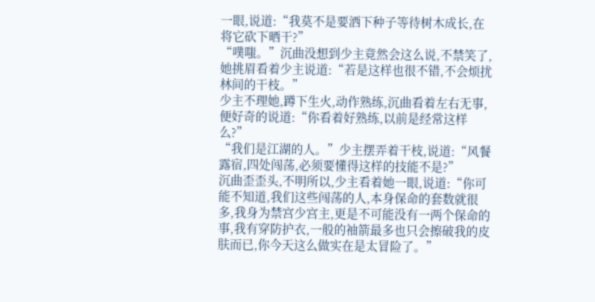一眼,说道:“我莫不是要洒下种子等待树木成长,在将它砍下晒干?”
“噗嗤。”沉曲没想到少主竟然会这么说,不禁笑了,她挑眉看着少主说道:“若是这样也很不错,不会烦扰林间的干枝。”
少主不理她,蹲下生火,动作熟练,沉曲看着左右无事,便好奇的说道:“你看着好熟练,以前是经常这样么?”
“我们是江湖的人。”少主摆弄着干枝,说道:“风餐露宿,四处闯荡,必须要懂得这样的技能不是?”
沉曲歪歪头,不明所以,少主看着她一眼,说道:“你可能不知道,我们这些闯荡的人,本身保命的套数就很多,我身为禁宫少宫主,更是不可能没有一两个保命的事,我有穿防护衣,一般的袖箭最多也只会擦破我的皮肤而已,你今天这么做实在是太冒险了。”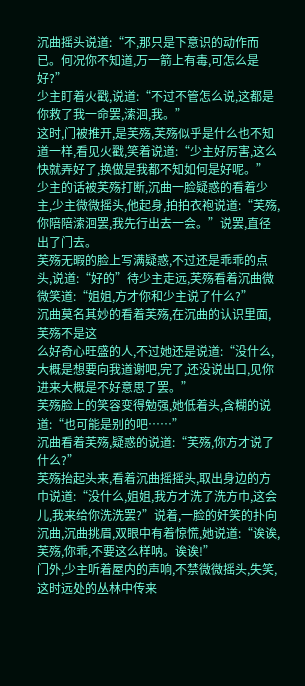沉曲摇头说道:“不,那只是下意识的动作而已。何况你不知道,万一箭上有毒,可怎么是好?”
少主盯着火戳,说道:“不过不管怎么说,这都是你救了我一命罢,溹洄,我。”
这时,门被推开,是芙殇,芙殇似乎是什么也不知道一样,看见火戳,笑着说道:“少主好厉害,这么快就弄好了,换做是我都不知如何是好呢。”
少主的话被芙殇打断,沉曲一脸疑惑的看着少主,少主微微摇头,他起身,拍拍衣袍说道:“芙殇,你陪陪溹洄罢,我先行出去一会。”说罢,直径出了门去。
芙殇无暇的脸上写满疑惑,不过还是乖乖的点头,说道:“好的”待少主走远,芙殇看着沉曲微微笑道:“姐姐,方才你和少主说了什么?”
沉曲莫名其妙的看着芙殇,在沉曲的认识里面,芙殇不是这
么好奇心旺盛的人,不过她还是说道:“没什么,大概是想要向我道谢吧,完了,还没说出口,见你进来大概是不好意思了罢。”
芙殇脸上的笑容变得勉强,她低着头,含糊的说道:“也可能是别的吧……”
沉曲看着芙殇,疑惑的说道:“芙殇,你方才说了什么?”
芙殇抬起头来,看着沉曲摇摇头,取出身边的方巾说道:“没什么,姐姐,我方才洗了洗方巾,这会儿,我来给你洗洗罢?”说着,一脸的奸笑的扑向沉曲,沉曲挑眉,双眼中有着惊慌,她说道:“诶诶,芙殇,你乖,不要这么样呐。诶诶!”
门外,少主听着屋内的声响,不禁微微摇头,失笑,这时远处的丛林中传来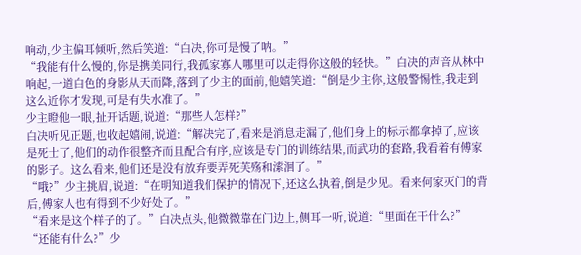响动,少主偏耳倾听,然后笑道:“白决,你可是慢了呐。”
“我能有什么慢的,你是携美同行,我孤家寡人哪里可以走得你这般的轻快。”白决的声音从林中响起,一道白色的身影从天而降,落到了少主的面前,他嬉笑道:“倒是少主你,这般警惕性,我走到这么近你才发现,可是有失水准了。”
少主瞪他一眼,扯开话题,说道:“那些人怎样?”
白决听见正题,也收起嬉闹,说道:“解决完了,看来是消息走漏了,他们身上的标示都拿掉了,应该是死士了,他们的动作很整齐而且配合有序,应该是专门的训练结果,而武功的套路,我看着有傅家的影子。这么看来,他们还是没有放弃要弄死芙殇和溹洄了。”
“哦?”少主挑眉,说道:“在明知道我们保护的情况下,还这么执着,倒是少见。看来何家灭门的背后,傅家人也有得到不少好处了。”
“看来是这个样子的了。”白决点头,他微微靠在门边上,侧耳一听,说道:“里面在干什么?”
“还能有什么?”少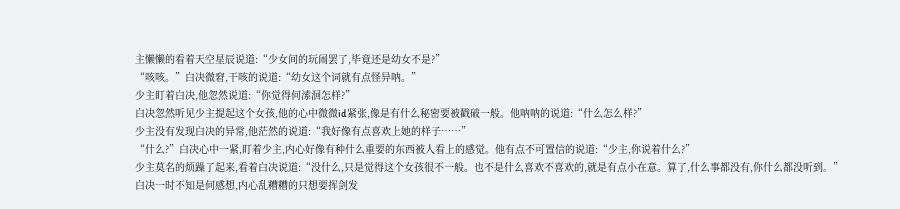主懒懒的看着天空星辰说道:“少女间的玩闹罢了,毕竟还是幼女不是?”
“咳咳。”白决微窘,干咳的说道:“幼女这个词就有点怪异呐。”
少主盯着白决,他忽然说道:“你觉得何溹洄怎样?”
白决忽然听见少主提起这个女孩,他的心中微微id紧张,像是有什么秘密要被戳破一般。他呐呐的说道:“什么怎么样?”
少主没有发现白决的异常,他茫然的说道:“我好像有点喜欢上她的样子……”
“什么?”白决心中一紧,盯着少主,内心好像有种什么重要的东西被人看上的感觉。他有点不可置信的说道:“少主,你说着什么?”
少主莫名的烦躁了起来,看着白决说道:“没什么,只是觉得这个女孩很不一般。也不是什么喜欢不喜欢的,就是有点小在意。算了,什么事都没有,你什么都没听到。”
白决一时不知是何感想,内心乱糟糟的只想要挥剑发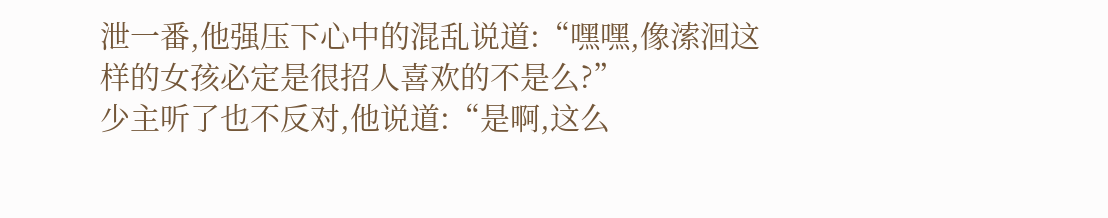泄一番,他强压下心中的混乱说道:“嘿嘿,像溹洄这样的女孩必定是很招人喜欢的不是么?”
少主听了也不反对,他说道:“是啊,这么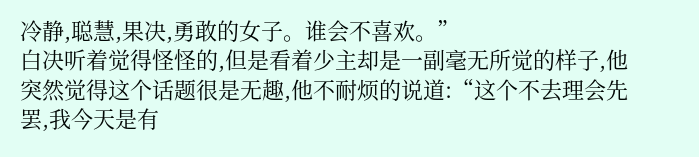冷静,聪慧,果决,勇敢的女子。谁会不喜欢。”
白决听着觉得怪怪的,但是看着少主却是一副毫无所觉的样子,他突然觉得这个话题很是无趣,他不耐烦的说道:“这个不去理会先罢,我今天是有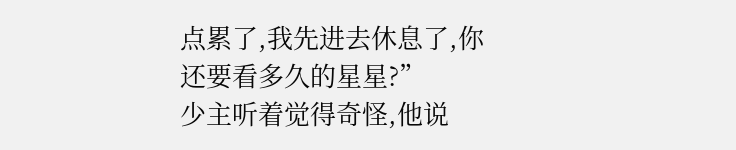点累了,我先进去休息了,你还要看多久的星星?”
少主听着觉得奇怪,他说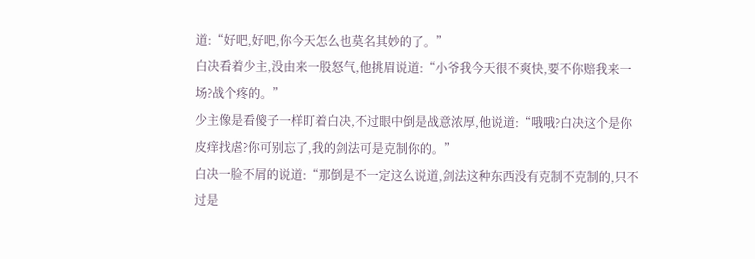道:“好吧,好吧,你今天怎么也莫名其妙的了。”
白决看着少主,没由来一股怒气,他挑眉说道:“小爷我今天很不爽快,要不你赔我来一场?战个疼的。”
少主像是看傻子一样盯着白决,不过眼中倒是战意浓厚,他说道:“哦哦?白决这个是你皮痒找虐?你可别忘了,我的剑法可是克制你的。”
白决一脸不屑的说道:“那倒是不一定这么说道,剑法这种东西没有克制不克制的,只不过是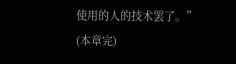使用的人的技术罢了。”
(本章完)